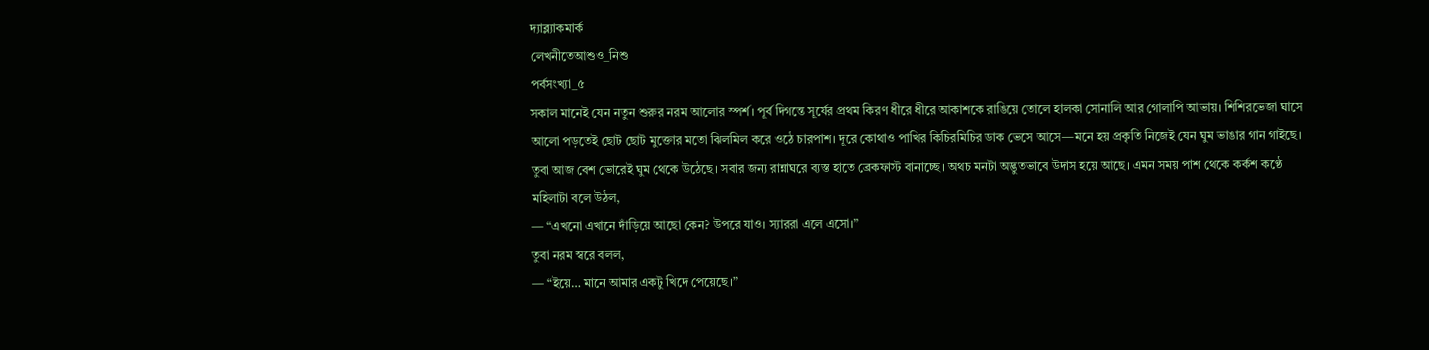দ্যাব্ল্যাকমার্ক
লেখনীতেআশুও_নিশু
পর্বসংখ্যা_৫
সকাল মানেই যেন নতুন শুরুর নরম আলোর স্পর্শ। পূর্ব দিগন্তে সূর্যের প্রথম কিরণ ধীরে ধীরে আকাশকে রাঙিয়ে তোলে হালকা সোনালি আর গোলাপি আভায়। শিশিরভেজা ঘাসে আলো পড়তেই ছোট ছোট মুক্তোর মতো ঝিলমিল করে ওঠে চারপাশ। দূরে কোথাও পাখির কিচিরমিচির ডাক ভেসে আসে—মনে হয় প্রকৃতি নিজেই যেন ঘুম ভাঙার গান গাইছে।
তুবা আজ বেশ ভোরেই ঘুম থেকে উঠেছে। সবার জন্য রান্নাঘরে ব্যস্ত হাতে ব্রেকফাস্ট বানাচ্ছে। অথচ মনটা অদ্ভুতভাবে উদাস হয়ে আছে। এমন সময় পাশ থেকে কর্কশ কণ্ঠে মহিলাটা বলে উঠল,
— “এখনো এখানে দাঁড়িয়ে আছো কেন? উপরে যাও। স্যাররা এলে এসো।”
তুবা নরম স্বরে বলল,
— “ইয়ে… মানে আমার একটু খিদে পেয়েছে।”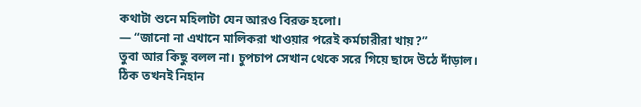কথাটা শুনে মহিলাটা যেন আরও বিরক্ত হলো।
— “জানো না এখানে মালিকরা খাওয়ার পরেই কর্মচারীরা খায়?”
তুবা আর কিছু বলল না। চুপচাপ সেখান থেকে সরে গিয়ে ছাদে উঠে দাঁড়াল।
ঠিক তখনই নিহান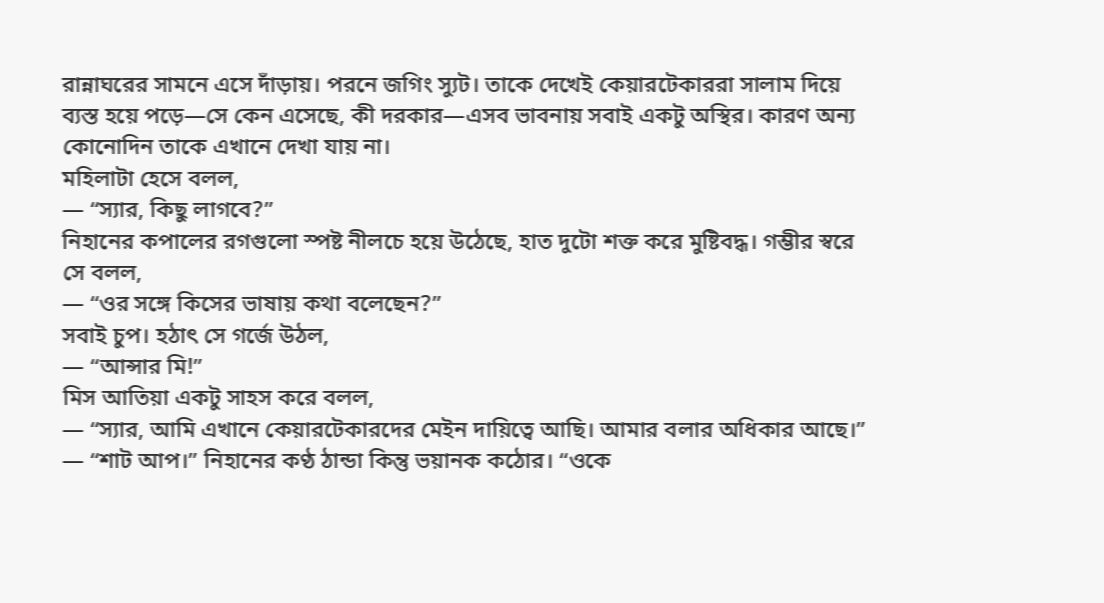রান্নাঘরের সামনে এসে দাঁড়ায়। পরনে জগিং স্যুট। তাকে দেখেই কেয়ারটেকাররা সালাম দিয়ে ব্যস্ত হয়ে পড়ে—সে কেন এসেছে, কী দরকার—এসব ভাবনায় সবাই একটু অস্থির। কারণ অন্য কোনোদিন তাকে এখানে দেখা যায় না।
মহিলাটা হেসে বলল,
— “স্যার, কিছু লাগবে?”
নিহানের কপালের রগগুলো স্পষ্ট নীলচে হয়ে উঠেছে, হাত দুটো শক্ত করে মুষ্টিবদ্ধ। গম্ভীর স্বরে সে বলল,
— “ওর সঙ্গে কিসের ভাষায় কথা বলেছেন?”
সবাই চুপ। হঠাৎ সে গর্জে উঠল,
— “আন্সার মি!”
মিস আতিয়া একটু সাহস করে বলল,
— “স্যার, আমি এখানে কেয়ারটেকারদের মেইন দায়িত্বে আছি। আমার বলার অধিকার আছে।”
— “শাট আপ।” নিহানের কণ্ঠ ঠান্ডা কিন্তু ভয়ানক কঠোর। “ওকে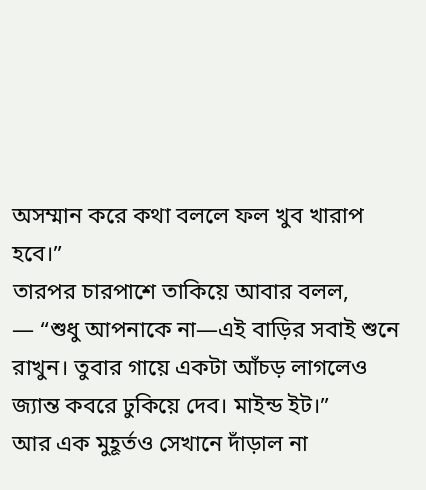অসম্মান করে কথা বললে ফল খুব খারাপ হবে।”
তারপর চারপাশে তাকিয়ে আবার বলল,
— “শুধু আপনাকে না—এই বাড়ির সবাই শুনে রাখুন। তুবার গায়ে একটা আঁচড় লাগলেও জ্যান্ত কবরে ঢুকিয়ে দেব। মাইন্ড ইট।”
আর এক মুহূর্তও সেখানে দাঁড়াল না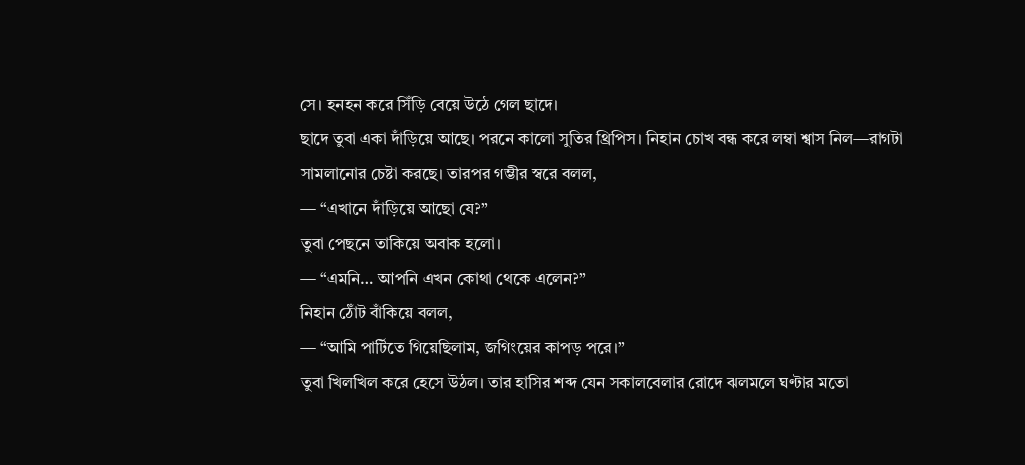সে। হনহন করে সিঁড়ি বেয়ে উঠে গেল ছাদে।
ছাদে তুবা একা দাঁড়িয়ে আছে। পরনে কালো সুতির থ্রিপিস। নিহান চোখ বন্ধ করে লম্বা শ্বাস নিল—রাগটা সামলানোর চেষ্টা করছে। তারপর গম্ভীর স্বরে বলল,
— “এখানে দাঁড়িয়ে আছো যে?”
তুবা পেছনে তাকিয়ে অবাক হলো।
— “এমনি… আপনি এখন কোথা থেকে এলেন?”
নিহান ঠোঁট বাঁকিয়ে বলল,
— “আমি পার্টিতে গিয়েছিলাম, জগিংয়ের কাপড় পরে।”
তুবা খিলখিল করে হেসে উঠল। তার হাসির শব্দ যেন সকালবেলার রোদে ঝলমলে ঘণ্টার মতো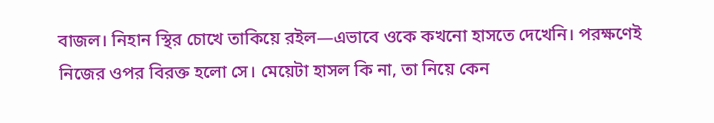বাজল। নিহান স্থির চোখে তাকিয়ে রইল—এভাবে ওকে কখনো হাসতে দেখেনি। পরক্ষণেই নিজের ওপর বিরক্ত হলো সে। মেয়েটা হাসল কি না, তা নিয়ে কেন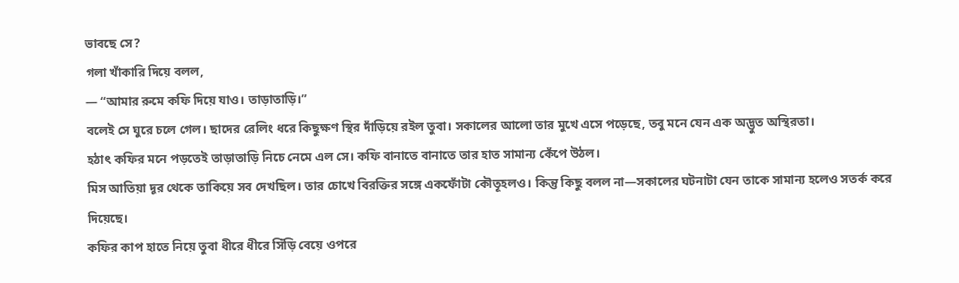ভাবছে সে?
গলা খাঁকারি দিয়ে বলল,
— “আমার রুমে কফি দিয়ে যাও। তাড়াতাড়ি।”
বলেই সে ঘুরে চলে গেল। ছাদের রেলিং ধরে কিছুক্ষণ স্থির দাঁড়িয়ে রইল তুবা। সকালের আলো তার মুখে এসে পড়েছে, তবু মনে যেন এক অদ্ভুত অস্থিরতা।
হঠাৎ কফির মনে পড়তেই তাড়াতাড়ি নিচে নেমে এল সে। কফি বানাতে বানাতে তার হাত সামান্য কেঁপে উঠল।
মিস আতিয়া দূর থেকে তাকিয়ে সব দেখছিল। তার চোখে বিরক্তির সঙ্গে একফোঁটা কৌতূহলও। কিন্তু কিছু বলল না—সকালের ঘটনাটা যেন তাকে সামান্য হলেও সতর্ক করে দিয়েছে।
কফির কাপ হাতে নিয়ে তুবা ধীরে ধীরে সিঁড়ি বেয়ে ওপরে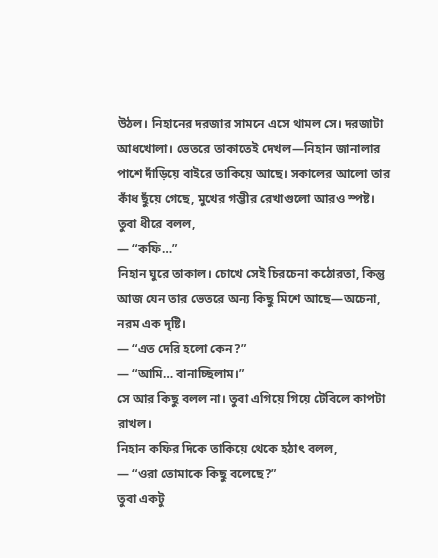উঠল। নিহানের দরজার সামনে এসে থামল সে। দরজাটা আধখোলা। ভেতরে তাকাতেই দেখল—নিহান জানালার পাশে দাঁড়িয়ে বাইরে তাকিয়ে আছে। সকালের আলো তার কাঁধ ছুঁয়ে গেছে, মুখের গম্ভীর রেখাগুলো আরও স্পষ্ট।
তুবা ধীরে বলল,
— “কফি…”
নিহান ঘুরে তাকাল। চোখে সেই চিরচেনা কঠোরতা, কিন্তু আজ যেন তার ভেতরে অন্য কিছু মিশে আছে—অচেনা, নরম এক দৃষ্টি।
— “এত দেরি হলো কেন?”
— “আমি… বানাচ্ছিলাম।”
সে আর কিছু বলল না। তুবা এগিয়ে গিয়ে টেবিলে কাপটা রাখল।
নিহান কফির দিকে তাকিয়ে থেকে হঠাৎ বলল,
— “ওরা তোমাকে কিছু বলেছে?”
তুবা একটু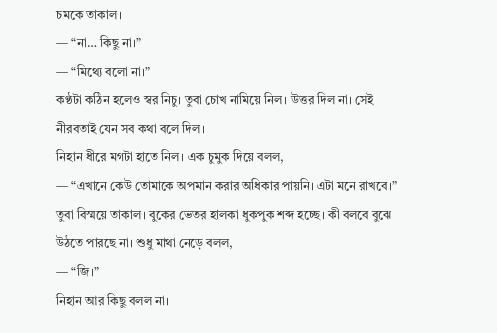চমকে তাকাল।
— “না… কিছু না।”
— “মিথ্যে বলো না।”
কণ্ঠটা কঠিন হলেও স্বর নিচু। তুবা চোখ নামিয়ে নিল। উত্তর দিল না। সেই নীরবতাই যেন সব কথা বলে দিল।
নিহান ধীরে মগটা হাতে নিল। এক চুমুক দিয়ে বলল,
— “এখানে কেউ তোমাকে অপমান করার অধিকার পায়নি। এটা মনে রাখবে।”
তুবা বিস্ময়ে তাকাল। বুকের ভেতর হালকা ধুকপুক শব্দ হচ্ছে। কী বলবে বুঝে উঠতে পারছে না। শুধু মাথা নেড়ে বলল,
— “জি।”
নিহান আর কিছু বলল না।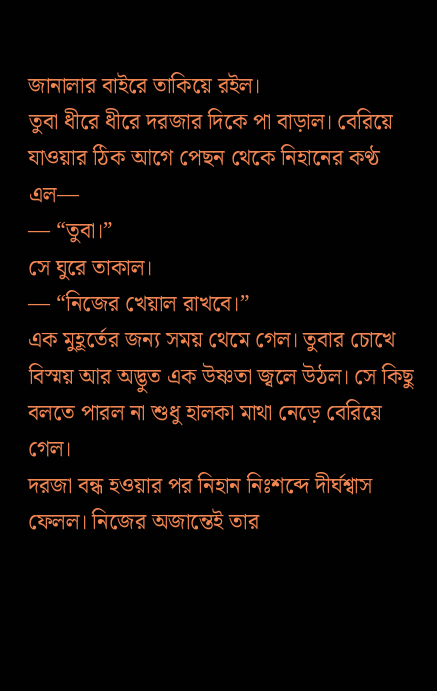জানালার বাইরে তাকিয়ে রইল।
তুবা ধীরে ধীরে দরজার দিকে পা বাড়াল। বেরিয়ে যাওয়ার ঠিক আগে পেছন থেকে নিহানের কণ্ঠ এল—
— “তুবা।”
সে ঘুরে তাকাল।
— “নিজের খেয়াল রাখবে।”
এক মুহূর্তের জন্য সময় থেমে গেল। তুবার চোখে বিস্ময় আর অদ্ভুত এক উষ্ণতা জ্বলে উঠল। সে কিছু বলতে পারল না শুধু হালকা মাথা নেড়ে বেরিয়ে গেল।
দরজা বন্ধ হওয়ার পর নিহান নিঃশব্দে দীর্ঘশ্বাস ফেলল। নিজের অজান্তেই তার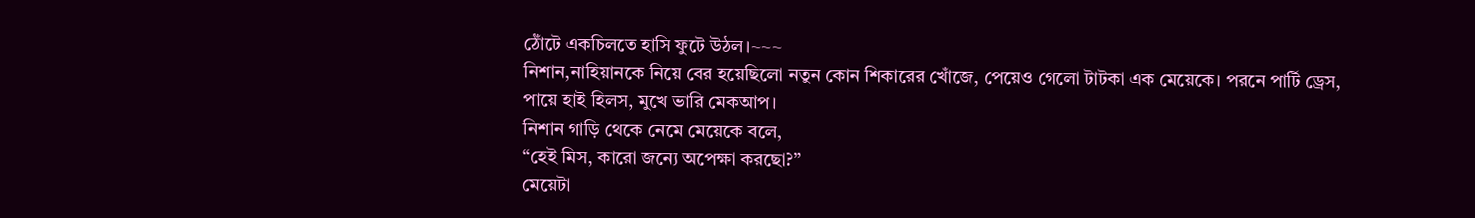ঠোঁটে একচিলতে হাসি ফুটে উঠল।~~~
নিশান,নাহিয়ানকে নিয়ে বের হয়েছিলো নতুন কোন শিকারের খোঁজে, পেয়েও গেলো টাটকা এক মেয়েকে। পরনে পার্টি ড্রেস, পায়ে হাই হিলস, মুখে ভারি মেকআপ।
নিশান গাড়ি থেকে নেমে মেয়েকে বলে,
“হেই মিস, কারো জন্যে অপেক্ষা করছো?”
মেয়েটা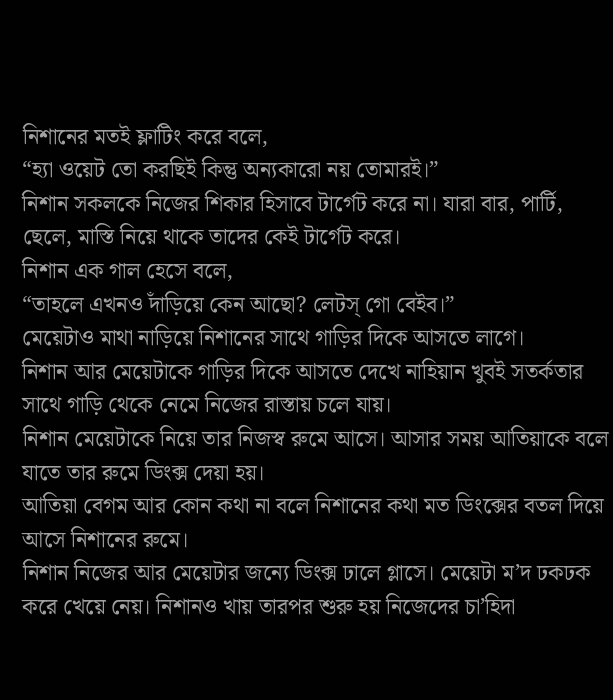নিশানের মতই ফ্লাটিং করে বলে,
“হ্যা ওয়েট তো করছিই কিন্তু অন্যকারো নয় তোমারই।”
নিশান সকলকে নিজের শিকার হিসাবে টার্গেট করে না। যারা বার, পার্টি, ছেলে, মাস্তি নিয়ে থাকে তাদের কেই টার্গেট করে।
নিশান এক গাল হেসে বলে,
“তাহলে এখনও দাঁড়িয়ে কেন আছো? লেটস্ গো বেইব।”
মেয়েটাও মাথা নাড়িয়ে নিশানের সাথে গাড়ির দিকে আসতে লাগে।
নিশান আর মেয়েটাকে গাড়ির দিকে আসতে দেখে নাহিয়ান খুবই সতর্কতার সাথে গাড়ি থেকে নেমে নিজের রাস্তায় চলে যায়।
নিশান মেয়েটাকে নিয়ে তার নিজস্ব রুমে আসে। আসার সময় আতিয়াকে বলে যাতে তার রুমে ডিংক্স দেয়া হয়।
আতিয়া বেগম আর কোন কথা না বলে নিশানের কথা মত ডিংক্সের বতল দিয়ে আসে নিশানের রুমে।
নিশান নিজের আর মেয়েটার জন্যে ডিংক্স ঢালে গ্লাসে। মেয়েটা ম’দ ঢকঢক করে খেয়ে নেয়। নিশানও খায় তারপর শুরু হয় নিজেদের চা’হিদা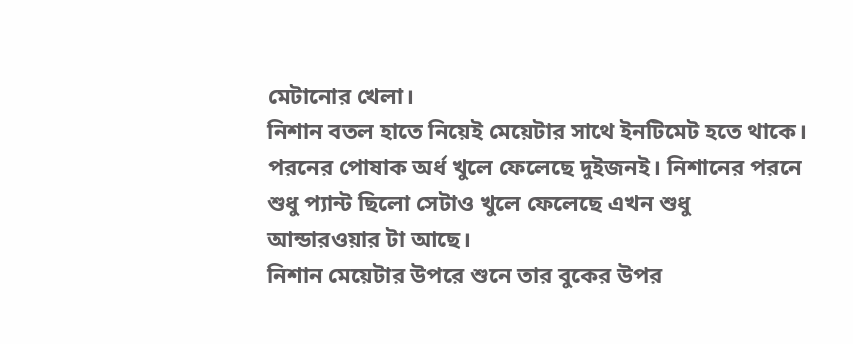মেটানোর খেলা।
নিশান বতল হাতে নিয়েই মেয়েটার সাথে ইনটিমেট হতে থাকে।
পরনের পোষাক অর্ধ খুলে ফেলেছে দুইজনই। নিশানের পরনে শুধু প্যান্ট ছিলো সেটাও খুলে ফেলেছে এখন শুধু আন্ডারওয়ার টা আছে।
নিশান মেয়েটার উপরে শুনে তার বুকের উপর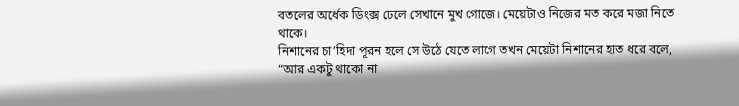বতলের অর্ধেক ডিংক্স ঢেলে সেখানে মুখ গোজে। মেয়েটাও নিজের মত করে মজা নিতে থাকে।
নিশানের চা’হিদা পূরন হলে সে উঠে যেতে লাগে তখন মেয়েটা নিশানের হাত ধরে বলে,
“আর একটু থাকো না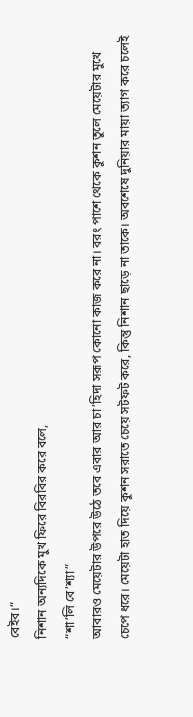বেইব।”
নিশান অন্যদিকে মুখ ফিরে বিরবির করে বলে,
“শা’লি বে’শ্যা”
আবারও মেয়েটার উপরে উঠে তবে এবার আর চা’হিদা সরূপ কোনো কাজ করে না। বরং পাশে থেকে কুশন তুলে মেয়েটার মুখে চেপে ধরে। মেয়েটা হাত দিয়ে কুশন সরাতে চেয়ে সটফট করে, কিন্তু নিশান ছাড়ে না তাকে। অবশেষে দুনিয়ার মায়া ত্যাগ করে চলেই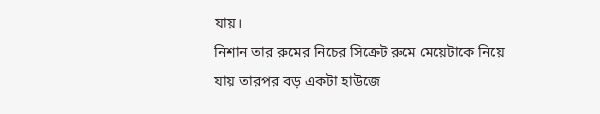যায়।
নিশান তার রুমের নিচের সিক্রেট রুমে মেয়েটাকে নিয়ে যায় তারপর বড় একটা হাউজে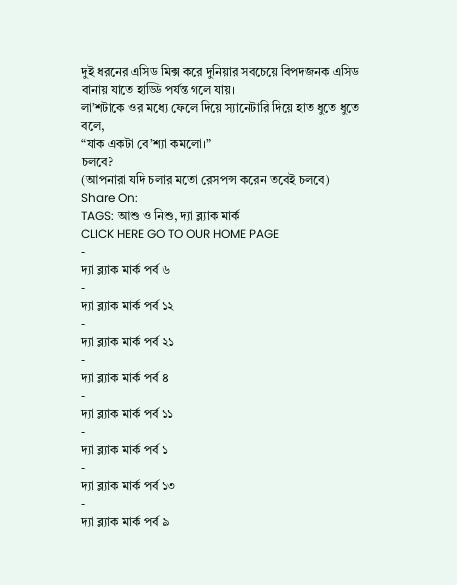দুই ধরনের এসিড মিক্স করে দুনিয়ার সবচেয়ে বিপদজনক এসিড বানায় যাতে হাড্ডি পর্যন্ত গলে যায়।
লা’শটাকে ওর মধ্যে ফেলে দিয়ে স্যানেটারি দিয়ে হাত ধুতে ধুতে বলে,
“যাক একটা বে’শ্যা কমলো।”
চলবে?
(আপনারা যদি চলার মতো রেসপন্স করেন তবেই চলবে)
Share On:
TAGS: আশু ও নিশু, দ্যা ব্ল্যাক মার্ক
CLICK HERE GO TO OUR HOME PAGE
-
দ্যা ব্ল্যাক মার্ক পর্ব ৬
-
দ্যা ব্ল্যাক মার্ক পর্ব ১২
-
দ্যা ব্ল্যাক মার্ক পর্ব ২১
-
দ্যা ব্ল্যাক মার্ক পর্ব ৪
-
দ্যা ব্ল্যাক মার্ক পর্ব ১১
-
দ্যা ব্ল্যাক মার্ক পর্ব ১
-
দ্যা ব্ল্যাক মার্ক পর্ব ১৩
-
দ্যা ব্ল্যাক মার্ক পর্ব ৯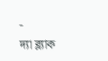-
দ্যা ব্ল্যাক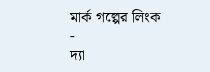মার্ক গল্পের লিংক
-
দ্যা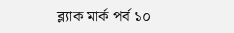ব্ল্যাক মার্ক পর্ব ১০